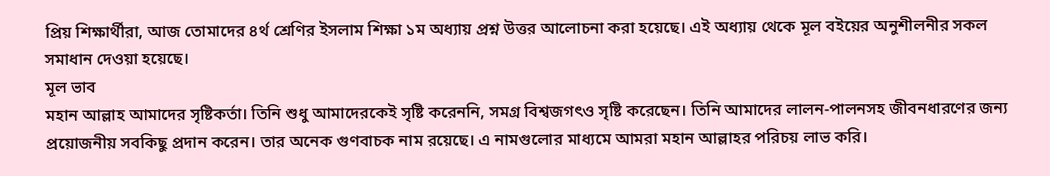প্রিয় শিক্ষার্থীরা, আজ তোমাদের ৪র্থ শ্রেণির ইসলাম শিক্ষা ১ম অধ্যায় প্রশ্ন উত্তর আলোচনা করা হয়েছে। এই অধ্যায় থেকে মূল বইয়ের অনুশীলনীর সকল সমাধান দেওয়া হয়েছে।
মূল ভাব
মহান আল্লাহ আমাদের সৃষ্টিকর্তা। তিনি শুধু আমাদেরকেই সৃষ্টি করেননি, সমগ্র বিশ্বজগৎও সৃষ্টি করেছেন। তিনি আমাদের লালন-পালনসহ জীবনধারণের জন্য প্রয়োজনীয় সবকিছু প্রদান করেন। তার অনেক গুণবাচক নাম রয়েছে। এ নামগুলোর মাধ্যমে আমরা মহান আল্লাহর পরিচয় লাভ করি।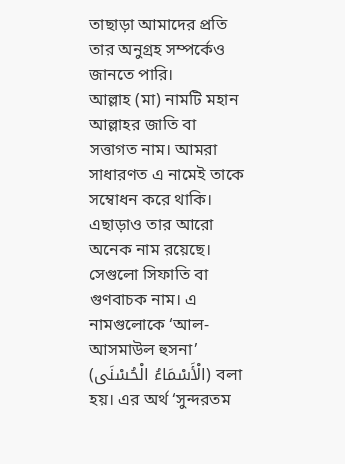তাছাড়া আমাদের প্রতি তার অনুগ্রহ সম্পর্কেও জানতে পারি।
আল্লাহ (মা) নামটি মহান আল্লাহর জাতি বা সত্তাগত নাম। আমরা সাধারণত এ নামেই তাকে সম্বোধন করে থাকি। এছাড়াও তার আরো অনেক নাম রয়েছে। সেগুলো সিফাতি বা গুণবাচক নাম। এ নামগুলোকে ‘আল-আসমাউল হুসনা’ (الْأَسْمَاءُ الْحُسْنَى) বলা হয়। এর অর্থ ‘সুন্দরতম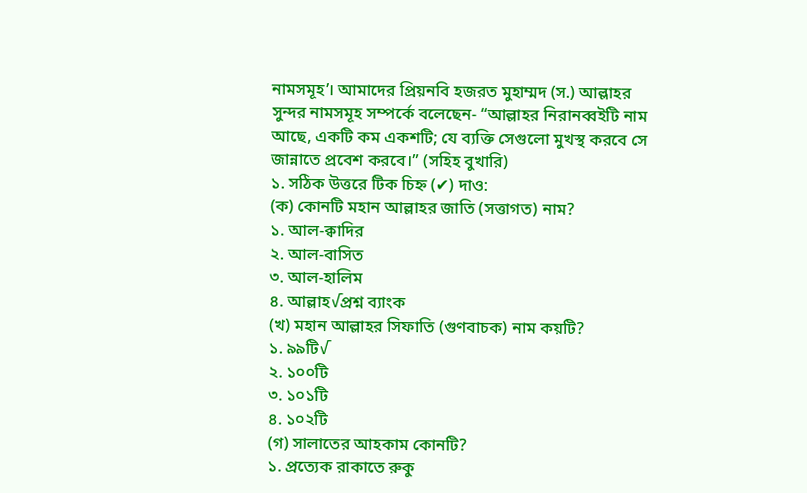নামসমূহ’। আমাদের প্রিয়নবি হজরত মুহাম্মদ (স.) আল্লাহর সুন্দর নামসমূহ সম্পর্কে বলেছেন- “আল্লাহর নিরানব্বইটি নাম আছে, একটি কম একশটি; যে ব্যক্তি সেগুলো মুখস্থ করবে সে জান্নাতে প্রবেশ করবে।” (সহিহ বুখারি)
১. সঠিক উত্তরে টিক চিহ্ন (✔) দাও:
(ক) কোনটি মহান আল্লাহর জাতি (সত্তাগত) নাম?
১. আল-ক্বাদির
২. আল-বাসিত
৩. আল-হালিম
৪. আল্লাহ√প্রশ্ন ব্যাংক
(খ) মহান আল্লাহর সিফাতি (গুণবাচক) নাম কয়টি?
১. ৯৯টি√
২. ১০০টি
৩. ১০১টি
৪. ১০২টি
(গ) সালাতের আহকাম কোনটি?
১. প্রত্যেক রাকাতে রুকু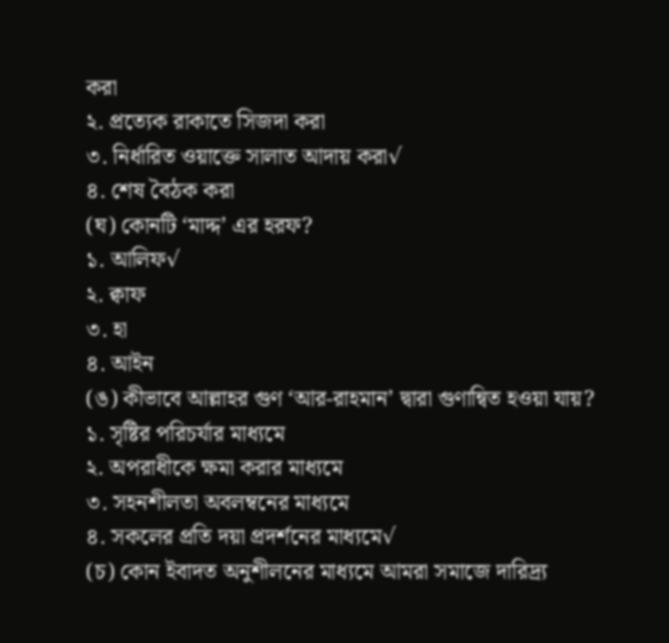করা
২. প্রত্যেক রাকাতে সিজদা করা
৩. নির্ধারিত ওয়াক্তে সালাত আদায় করা√
৪. শেষ বৈঠক করা
(ঘ) কোনটি ‘মাদ্দ’ এর হরফ?
১. আলিফ√
২. ক্বাফ
৩. হা
৪. আইন
(ঙ) কীভাবে আল্লাহর গুণ ‘আর-রাহমান’ দ্বারা গুণান্বিত হওয়া যায়?
১. সৃষ্টির পরিচর্যার মাধ্যমে
২. অপরাধীকে ক্ষমা করার মাধ্যমে
৩. সহনশীলতা অবলম্বনের মাধ্যমে
৪. সকলের প্রতি দয়া প্রদর্শনের মাধ্যমে√
(চ) কোন ইবাদত অনুশীলনের মাধ্যমে আমরা সমাজে দারিদ্র্য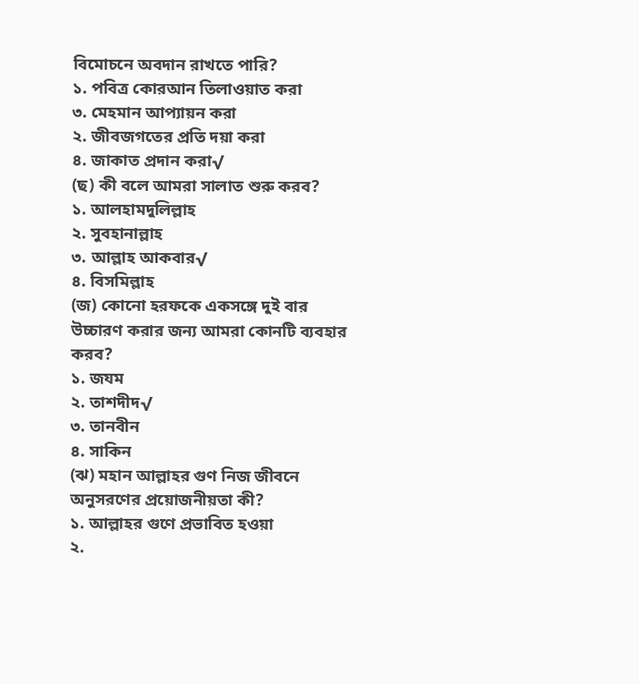বিমোচনে অবদান রাখতে পারি?
১. পবিত্র কোরআন তিলাওয়াত করা
৩. মেহমান আপ্যায়ন করা
২. জীবজগতের প্রতি দয়া করা
৪. জাকাত প্রদান করা√
(ছ) কী বলে আমরা সালাত শুরু করব?
১. আলহামদুলিল্লাহ
২. সুবহানাল্লাহ
৩. আল্লাহ আকবার√
৪. বিসমিল্লাহ
(জ) কোনো হরফকে একসঙ্গে দুই বার উচ্চারণ করার জন্য আমরা কোনটি ব্যবহার করব?
১. জযম
২. তাশদীদ√
৩. তানবীন
৪. সাকিন
(ঝ) মহান আল্লাহর গুণ নিজ জীবনে অনুসরণের প্রয়োজনীয়তা কী?
১. আল্লাহর গুণে প্রভাবিত হওয়া
২.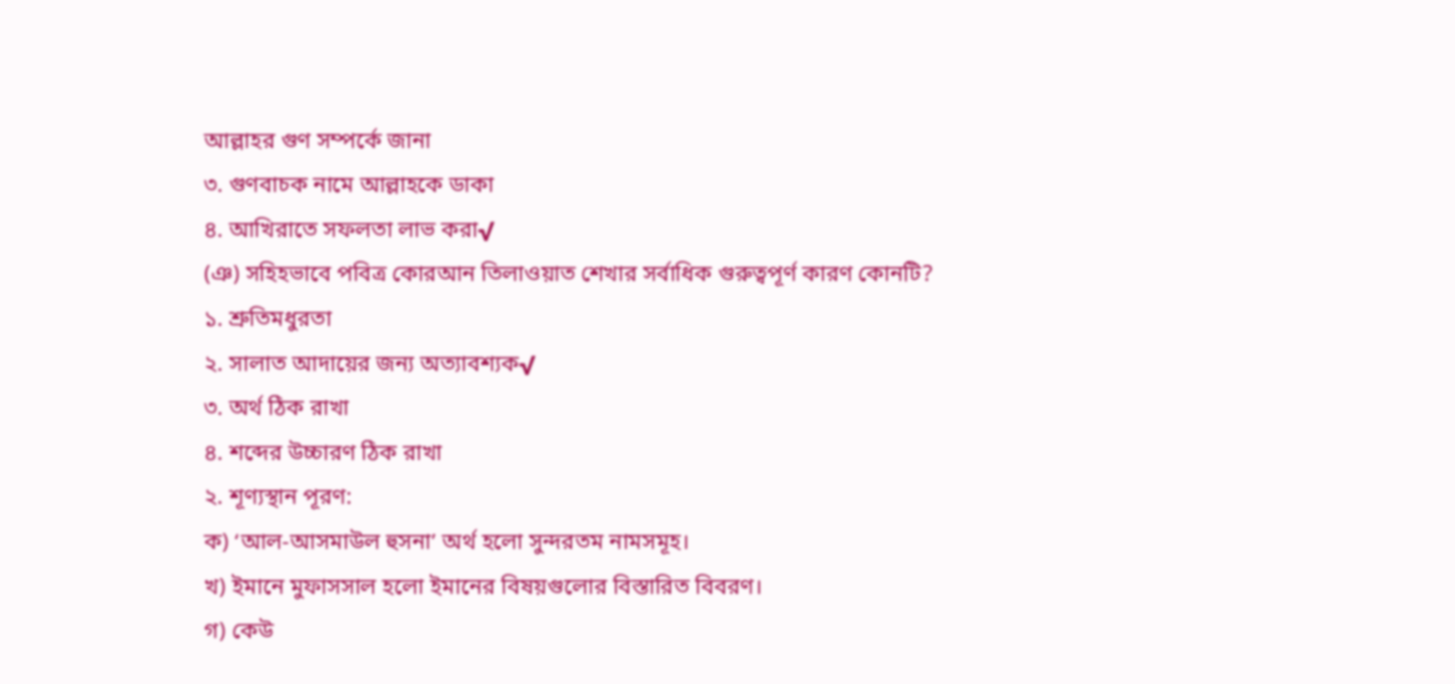আল্লাহর গুণ সম্পর্কে জানা
৩. গুণবাচক নামে আল্লাহকে ডাকা
৪. আখিরাতে সফলতা লাভ করা√
(ঞ) সহিহভাবে পবিত্র কোরআন তিলাওয়াত শেখার সর্বাধিক গুরুত্বপূর্ণ কারণ কোনটি?
১. শ্রুতিমধুরতা
২. সালাত আদায়ের জন্য অত্যাবশ্যক√
৩. অর্থ ঠিক রাখা
৪. শব্দের উচ্চারণ ঠিক রাখা
২. শূণ্যস্থান পূরণ:
ক) ‘আল-আসমাউল হুসনা’ অর্থ হলো সুন্দরতম নামসমূহ।
খ) ইমানে মুফাসসাল হলো ইমানের বিষয়গুলোর বিস্তারিত বিবরণ।
গ) কেউ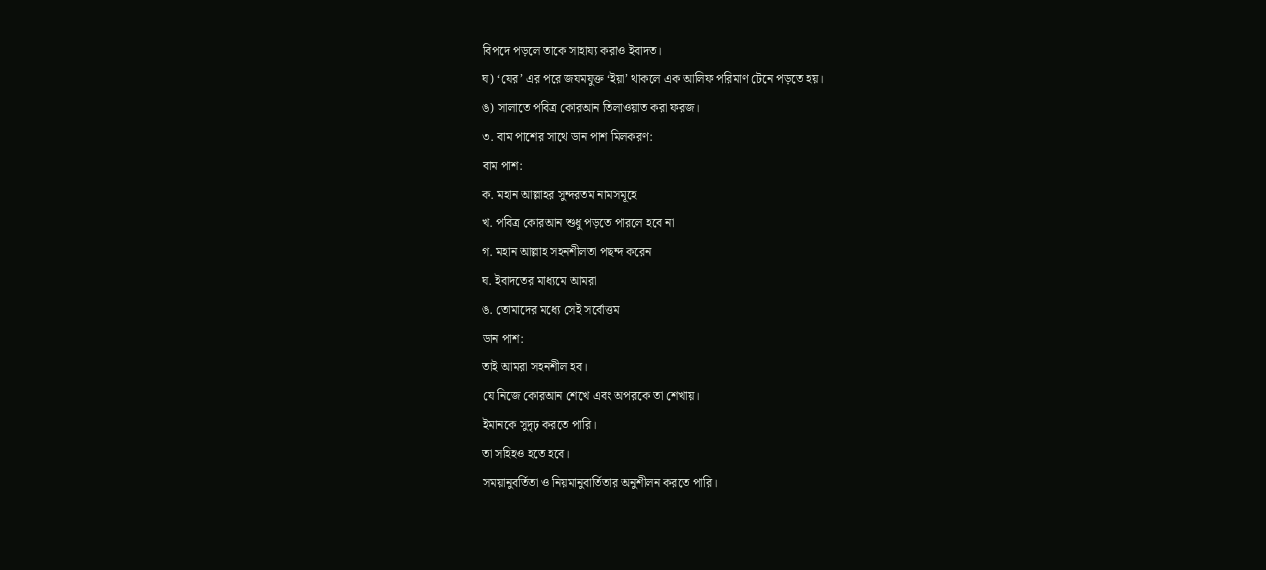বিপদে পড়লে তাকে সাহায্য করাও ইবাদত।
ঘ) ‘যের’ এর পরে জযমযুক্ত ‘ইয়া’ থাকলে এক আলিফ পরিমাণ টেনে পড়তে হয়।
ঙ) সালাতে পবিত্র কোরআন তিলাওয়াত করা ফরজ।
৩. বাম পাশের সাথে ডান পাশ মিলকরণ:
বাম পাশ:
ক. মহান আল্লাহর সুন্দরতম নামসমূহে
খ. পবিত্র কোরআন শুধু পড়তে পারলে হবে না
গ. মহান আল্লাহ সহনশীলতা পছন্দ করেন
ঘ. ইবাদতের মাধ্যমে আমরা
ঙ. তোমাদের মধ্যে সেই সর্বোত্তম
ডান পাশ:
তাই আমরা সহনশীল হব।
যে নিজে কোরআন শেখে এবং অপরকে তা শেখায়।
ইমানকে সুদৃঢ় করতে পারি।
তা সহিহও হতে হবে।
সময়ানুবর্তিতা ও নিয়মানুবার্তিতার অনুশীলন করতে পারি।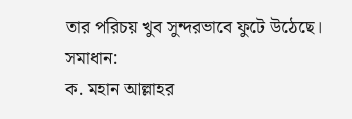তার পরিচয় খুব সুন্দরভাবে ফুটে উঠেছে।
সমাধান:
ক. মহান আল্লাহর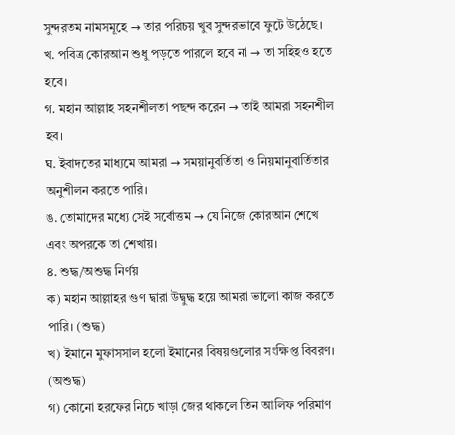সুন্দরতম নামসমূহে → তার পরিচয় খুব সুন্দরভাবে ফুটে উঠেছে।
খ. পবিত্র কোরআন শুধু পড়তে পারলে হবে না → তা সহিহও হতে হবে।
গ. মহান আল্লাহ সহনশীলতা পছন্দ করেন → তাই আমরা সহনশীল হব।
ঘ. ইবাদতের মাধ্যমে আমরা → সময়ানুবর্তিতা ও নিয়মানুবার্তিতার অনুশীলন করতে পারি।
ঙ. তোমাদের মধ্যে সেই সর্বোত্তম → যে নিজে কোরআন শেখে এবং অপরকে তা শেখায়।
৪. শুদ্ধ/অশুদ্ধ নির্ণয়
ক) মহান আল্লাহর গুণ দ্বারা উদ্বুদ্ধ হয়ে আমরা ভালো কাজ করতে পারি। (শুদ্ধ)
খ) ইমানে মুফাসসাল হলো ইমানের বিষয়গুলোর সংক্ষিপ্ত বিবরণ। (অশুদ্ধ)
গ) কোনো হরফের নিচে খাড়া জের থাকলে তিন আলিফ পরিমাণ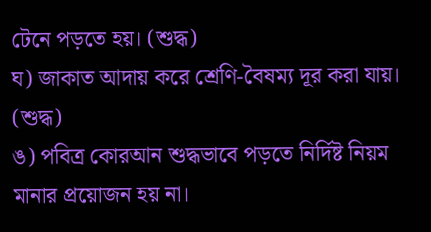টেনে পড়তে হয়। (শুদ্ধ)
ঘ) জাকাত আদায় করে শ্রেণি-বৈষম্য দূর করা যায়। (শুদ্ধ)
ঙ) পবিত্র কোরআন শুদ্ধভাবে পড়তে নির্দিষ্ট নিয়ম মানার প্রয়োজন হয় না।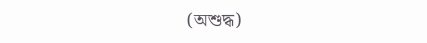(অশুদ্ধ)